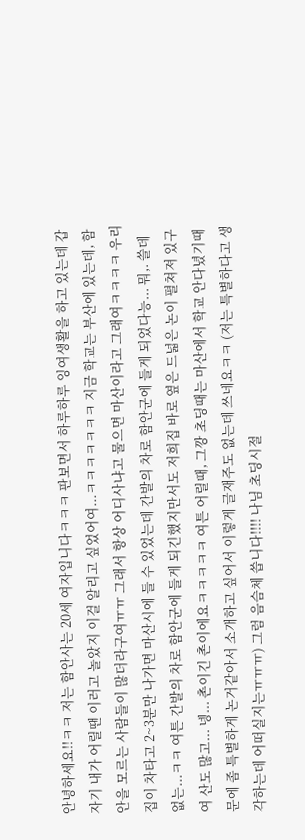안녕하세요!!ㅋㅋ 저는 함안사는 20세 여자입니다ㅋㅋㅋ 판보면서 하루하루 잉여생활을 하고 있는데 갑자기 내가 어릴땐 이러고 놀았지 이걸 알리고 싶었어여...ㅋㅋㅋㅋㅋㅋㅋ 지금 학교는 부산에 있는데, 함안을 모르는 사람들이 많더라구여ㅠㅠ 그래서 항상 어디사냐고 물으면 마산이라고 그래여ㅋㅋㅋㅋ 우리집이 차타고 2~3분만 나가면 마산시에 들 수 있었는데 간발의 차로 함안군에 들게 되었다능... 뭐,. 쓸데없는...ㅋㅋ 여튼 간발의 차로 함안군에 들게 되긴했지만서도 저희집 바로 옆은 드넓은 논이 펼쳐져 있구여 산도 많고... 넹... 촌이긴 촌이에요ㅋㅋㅋㅋㅋ 여튼 어릴때, 그깡 초딩때는 마산에서 학교 안다녔기때문에 좀 특별하게 논거같아서 소개하고 싶어서 이렇게 글재주도 없는데 쓰네요ㅋㅋ (저는 특별하다고 생각하는데 어떠실지는ㅠㅠㅠ) 그럼 음슴체 씁니다!!!! 나님 초딩시절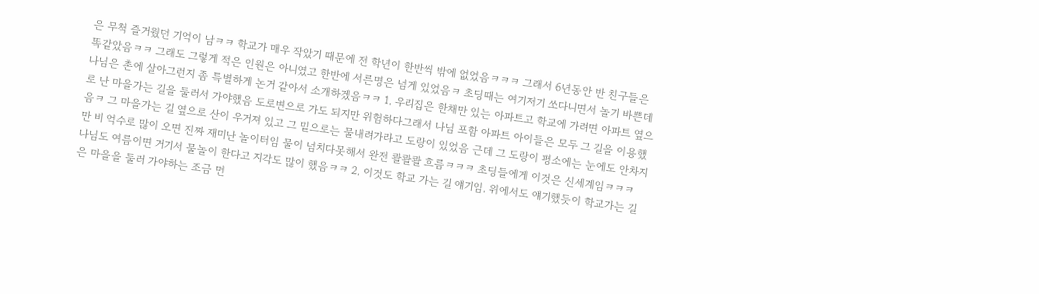은 무척 즐거웠던 기억이 남ㅋㅋ 학교가 매우 작았기 때문에 전 학년이 한반씩 밖에 없었음ㅋㅋㅋ 그래서 6년동안 반 친구들은 똑같았음ㅋㅋ 그래도 그렇게 적은 인원은 아니였고 한반에 서른명은 넘게 있었음ㅋ 초딩때는 여기저기 쏘다니면서 놀기 바쁜데 나님은 촌에 살아그런지 좀 특별하게 논거 같아서 소개하겠음ㅋㅋ 1. 우리집은 한채만 있는 아파트고 학교에 가려면 아파트 옆으로 난 마을가는 길을 둘러서 가야했음 도로변으로 가도 되지만 위험하다그래서 나님 포함 아파트 아이들은 모두 그 길을 이용했음ㅋ 그 마을가는 길 옆으로 산이 우거져 있고 그 밑으로는 물내려가라고 도랑이 있었음 근데 그 도랑이 평소에는 눈에도 안차지만 비 억수로 많이 오면 진짜 재미난 놀이터임 물이 넘치다못해서 완전 콸콸콸 흐름ㅋㅋㅋ 초딩들에게 이것은 신세계임ㅋㅋㅋ 나님도 여름이면 거기서 물놀이 한다고 지각도 많이 했음ㅋㅋ 2. 이것도 학교 가는 길 얘기임. 위에서도 얘기했듯이 학교가는 길은 마을을 둘러 가야하는 조금 먼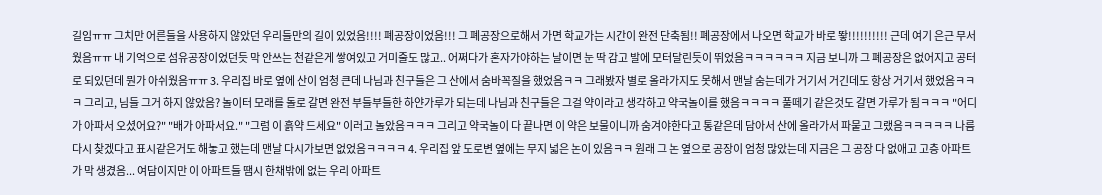길임ㅠㅠ 그치만 어른들을 사용하지 않았던 우리들만의 길이 있었음!!!! 폐공장이었음!!! 그 폐공장으로해서 가면 학교가는 시간이 완전 단축됨!! 폐공장에서 나오면 학교가 바로 뙇!!!!!!!!!! 근데 여기 은근 무서웠음ㅠㅠ 내 기억으로 섬유공장이었던듯 막 안쓰는 천같은게 쌓여있고 거미줄도 많고.. 어쩌다가 혼자가야하는 날이면 눈 딱 감고 발에 모터달린듯이 뛰었음ㅋㅋㅋㅋㅋㅋ 지금 보니까 그 폐공장은 없어지고 공터로 되있던데 뭔가 아쉬웠음ㅠㅠ 3. 우리집 바로 옆에 산이 엄청 큰데 나님과 친구들은 그 산에서 숨바꼭질을 했었음ㅋㅋ 그래봤자 별로 올라가지도 못해서 맨날 숨는데가 거기서 거긴데도 항상 거기서 했었음ㅋㅋㅋ 그리고, 님들 그거 하지 않았음? 놀이터 모래를 돌로 갈면 완전 부들부들한 하얀가루가 되는데 나님과 친구들은 그걸 약이라고 생각하고 약국놀이를 했음ㅋㅋㅋㅋ 풀떼기 같은것도 갈면 가루가 됨ㅋㅋㅋ "어디가 아파서 오셨어요?" "배가 아파서요." "그럼 이 흙약 드세요" 이러고 놀았음ㅋㅋㅋ 그리고 약국놀이 다 끝나면 이 약은 보물이니까 숨겨야한다고 통같은데 담아서 산에 올라가서 파뭍고 그랬음ㅋㅋㅋㅋㅋ 나름 다시 찾겠다고 표시같은거도 해놓고 했는데 맨날 다시가보면 없었음ㅋㅋㅋㅋ 4. 우리집 앞 도로변 옆에는 무지 넓은 논이 있음ㅋㅋ 원래 그 논 옆으로 공장이 엄청 많았는데 지금은 그 공장 다 없애고 고층 아파트가 막 생겼음... 여담이지만 이 아파트들 땜시 한채밖에 없는 우리 아파트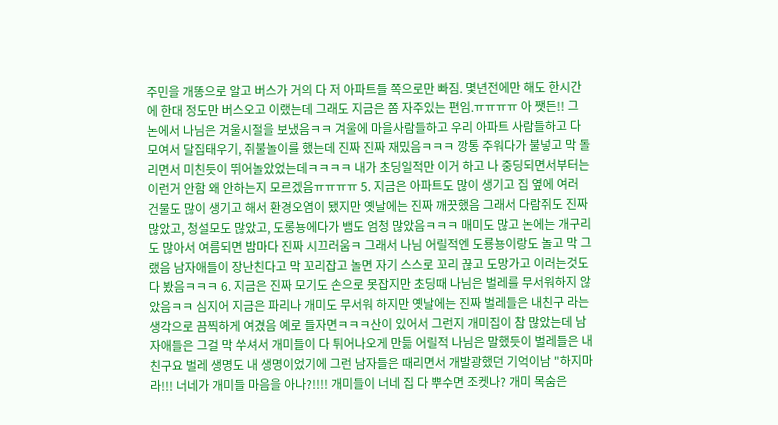주민을 개똥으로 알고 버스가 거의 다 저 아파트들 쪽으로만 빠짐. 몇년전에만 해도 한시간에 한대 정도만 버스오고 이랬는데 그래도 지금은 쫌 자주있는 편임.ㅠㅠㅠㅠ 아 쨋든!! 그 논에서 나님은 겨울시절을 보냈음ㅋㅋ 겨울에 마을사람들하고 우리 아파트 사람들하고 다 모여서 달집태우기, 쥐불놀이를 했는데 진짜 진짜 재밌음ㅋㅋㅋ 깡통 주워다가 불넣고 막 돌리면서 미친듯이 뛰어놀았었는데ㅋㅋㅋㅋ 내가 초딩일적만 이거 하고 나 중딩되면서부터는 이런거 안함 왜 안하는지 모르겠음ㅠㅠㅠㅠ 5. 지금은 아파트도 많이 생기고 집 옆에 여러 건물도 많이 생기고 해서 환경오염이 됐지만 옛날에는 진짜 깨끗했음 그래서 다람쥐도 진짜 많았고, 청설모도 많았고, 도롱뇽에다가 뱀도 엄청 많았음ㅋㅋㅋ 매미도 많고 논에는 개구리도 많아서 여름되면 밤마다 진짜 시끄러움ㅋ 그래서 나님 어릴적엔 도룡뇽이랑도 놀고 막 그랬음 남자애들이 장난친다고 막 꼬리잡고 놀면 자기 스스로 꼬리 끊고 도망가고 이러는것도 다 봤음ㅋㅋㅋ 6. 지금은 진짜 모기도 손으로 못잡지만 초딩때 나님은 벌레를 무서워하지 않았음ㅋㅋ 심지어 지금은 파리나 개미도 무서워 하지만 옛날에는 진짜 벌레들은 내친구 라는 생각으로 끔찍하게 여겼음 예로 들자면ㅋㅋㅋ산이 있어서 그런지 개미집이 참 많았는데 남자애들은 그걸 막 쑤셔서 개미들이 다 튀어나오게 만듦 어릴적 나님은 말했듯이 벌레들은 내친구요 벌레 생명도 내 생명이었기에 그런 남자들은 때리면서 개발광했던 기억이남 "하지마라!!! 너네가 개미들 마음을 아나?!!!! 개미들이 너네 집 다 뿌수면 조켓나? 개미 목숨은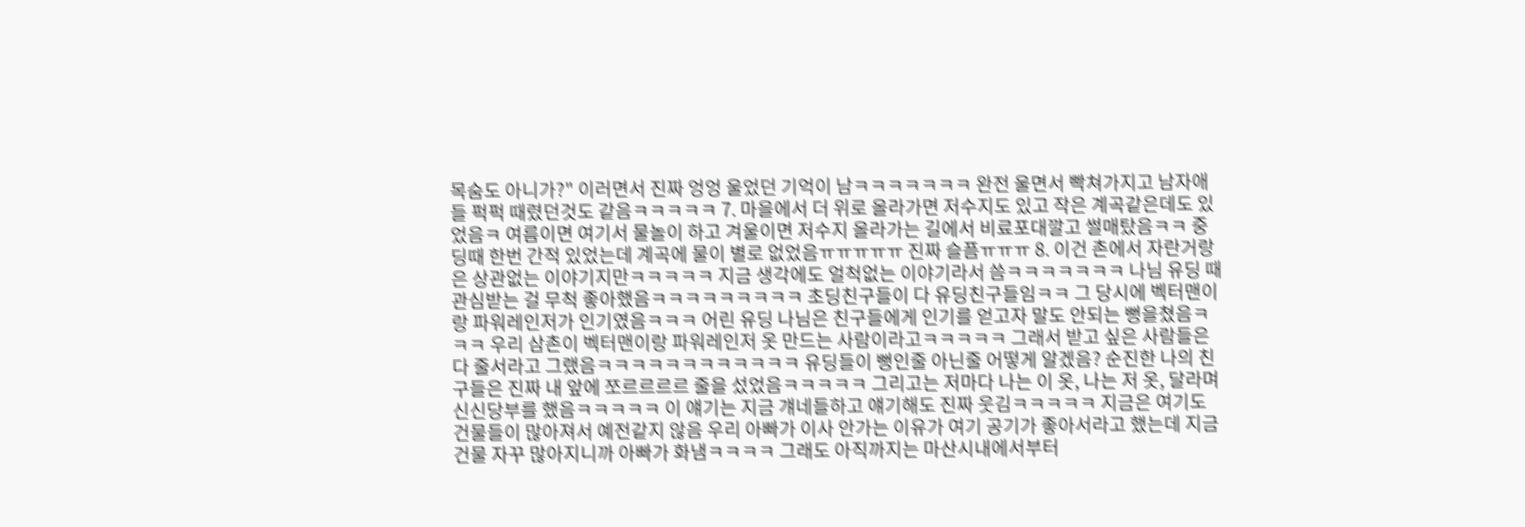목숨도 아니가?" 이러면서 진짜 엉엉 울었던 기억이 남ㅋㅋㅋㅋㅋㅋㅋ 완전 울면서 빡쳐가지고 남자애들 퍽퍽 때렸던것도 같음ㅋㅋㅋㅋㅋ 7. 마을에서 더 위로 올라가면 저수지도 있고 작은 계곡같은데도 있었음ㅋ 여름이면 여기서 물놀이 하고 겨울이면 저수지 올라가는 길에서 비료포대깔고 썰매탔음ㅋㅋ 중딩때 한번 간적 있었는데 계곡에 물이 별로 없었음ㅠㅠㅠㅠㅠ 진짜 슬픔ㅠㅠㅠ 8. 이건 촌에서 자란거랑은 상관없는 이야기지만ㅋㅋㅋㅋㅋ 지금 생각에도 얼척없는 이야기라서 씀ㅋㅋㅋㅋㅋㅋㅋ 나님 유딩 때 관심받는 걸 무척 좋아했음ㅋㅋㅋㅋㅋㅋㅋㅋㅋ 초딩친구들이 다 유딩친구들임ㅋㅋ 그 당시에 벡터맨이랑 파워레인저가 인기였음ㅋㅋㅋ 어린 유딩 나님은 친구들에게 인기를 얻고자 말도 안되는 뻥을쳤음ㅋㅋㅋ 우리 삼촌이 벡터맨이랑 파워레인저 옷 만드는 사람이라고ㅋㅋㅋㅋㅋ 그래서 받고 싶은 사람들은 다 줄서라고 그랬음ㅋㅋㅋㅋㅋㅋㅋㅋㅋㅋㅋㅋ 유딩들이 뻥인줄 아닌줄 어떻게 알겠음? 순진한 나의 친구들은 진짜 내 앞에 쪼르르르르 줄을 섰었음ㅋㅋㅋㅋㅋ 그리고는 저마다 나는 이 옷, 나는 저 옷, 달라며 신신당부를 했음ㅋㅋㅋㅋㅋ 이 얘기는 지금 걔네들하고 얘기해도 진짜 웃김ㅋㅋㅋㅋㅋ 지금은 여기도 건물들이 많아져서 예전같지 않음 우리 아빠가 이사 안가는 이유가 여기 공기가 좋아서라고 했는데 지금 건물 자꾸 많아지니까 아빠가 화냄ㅋㅋㅋㅋ 그래도 아직까지는 마산시내에서부터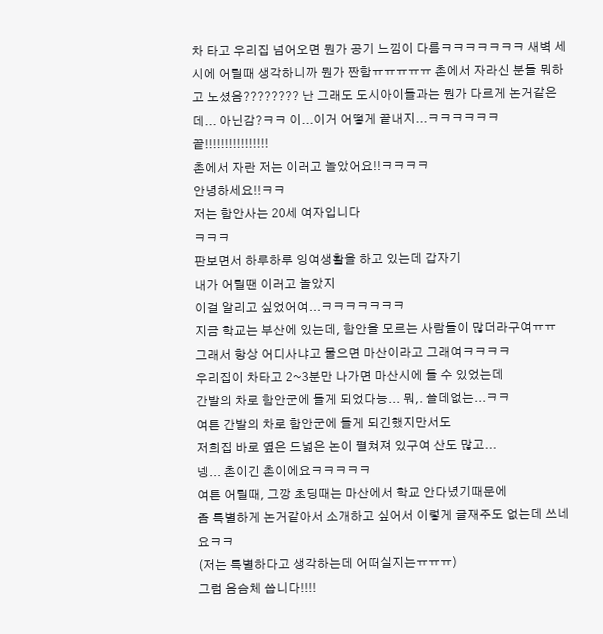차 타고 우리집 넘어오면 뭔가 공기 느낌이 다름ㅋㅋㅋㅋㅋㅋㅋ 새벽 세시에 어릴때 생각하니까 뭔가 짠함ㅠㅠㅠㅠㅠ 촌에서 자라신 분들 뭐하고 노셨음???????? 난 그래도 도시아이들과는 뭔가 다르게 논거같은데... 아닌감?ㅋㅋ 이...이거 어떻게 끝내지...ㅋㅋㅋㅋㅋㅋ 끝!!!!!!!!!!!!!!!!
촌에서 자란 저는 이러고 놀았어요!!ㅋㅋㅋㅋ
안녕하세요!!ㅋㅋ
저는 함안사는 20세 여자입니다
ㅋㅋㅋ
판보면서 하루하루 잉여생활을 하고 있는데 갑자기
내가 어릴땐 이러고 놀았지
이걸 알리고 싶었어여...ㅋㅋㅋㅋㅋㅋㅋ
지금 학교는 부산에 있는데, 함안을 모르는 사람들이 많더라구여ㅠㅠ
그래서 항상 어디사냐고 물으면 마산이라고 그래여ㅋㅋㅋㅋ
우리집이 차타고 2~3분만 나가면 마산시에 들 수 있었는데
간발의 차로 함안군에 들게 되었다능... 뭐,. 쓸데없는...ㅋㅋ
여튼 간발의 차로 함안군에 들게 되긴했지만서도
저희집 바로 옆은 드넓은 논이 펼쳐져 있구여 산도 많고...
넹... 촌이긴 촌이에요ㅋㅋㅋㅋㅋ
여튼 어릴때, 그깡 초딩때는 마산에서 학교 안다녔기때문에
좀 특별하게 논거같아서 소개하고 싶어서 이렇게 글재주도 없는데 쓰네요ㅋㅋ
(저는 특별하다고 생각하는데 어떠실지는ㅠㅠㅠ)
그럼 음슴체 씁니다!!!!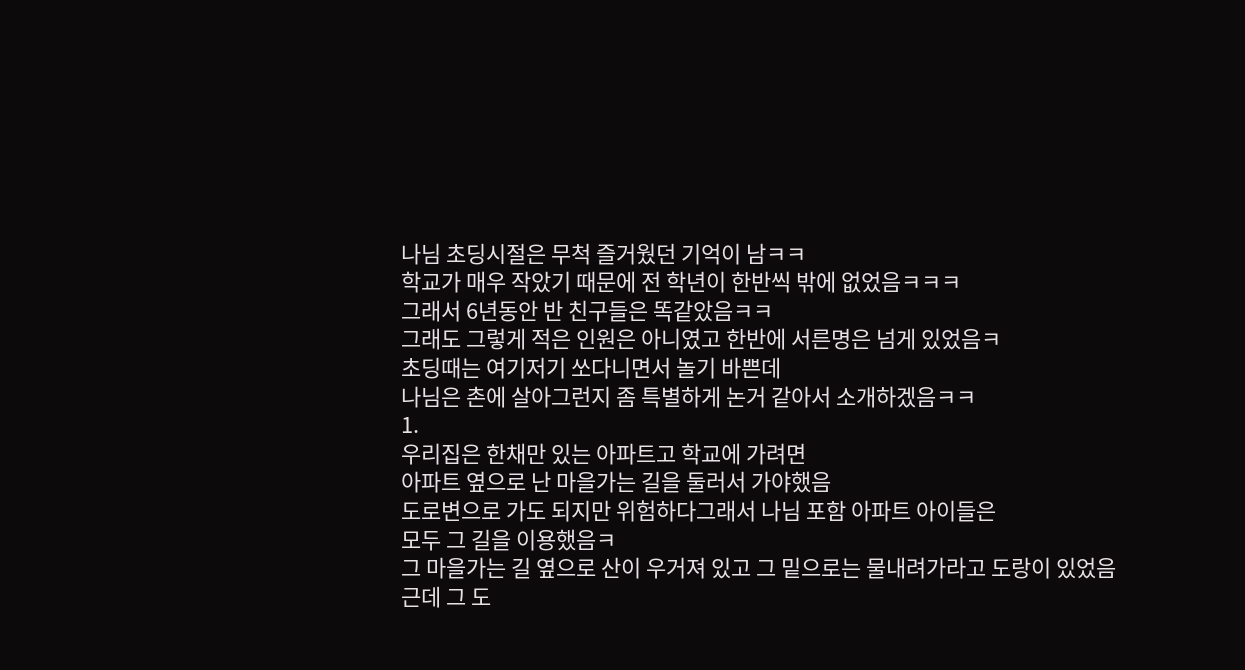나님 초딩시절은 무척 즐거웠던 기억이 남ㅋㅋ
학교가 매우 작았기 때문에 전 학년이 한반씩 밖에 없었음ㅋㅋㅋ
그래서 6년동안 반 친구들은 똑같았음ㅋㅋ
그래도 그렇게 적은 인원은 아니였고 한반에 서른명은 넘게 있었음ㅋ
초딩때는 여기저기 쏘다니면서 놀기 바쁜데
나님은 촌에 살아그런지 좀 특별하게 논거 같아서 소개하겠음ㅋㅋ
1.
우리집은 한채만 있는 아파트고 학교에 가려면
아파트 옆으로 난 마을가는 길을 둘러서 가야했음
도로변으로 가도 되지만 위험하다그래서 나님 포함 아파트 아이들은
모두 그 길을 이용했음ㅋ
그 마을가는 길 옆으로 산이 우거져 있고 그 밑으로는 물내려가라고 도랑이 있었음
근데 그 도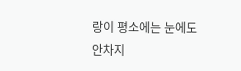랑이 평소에는 눈에도 안차지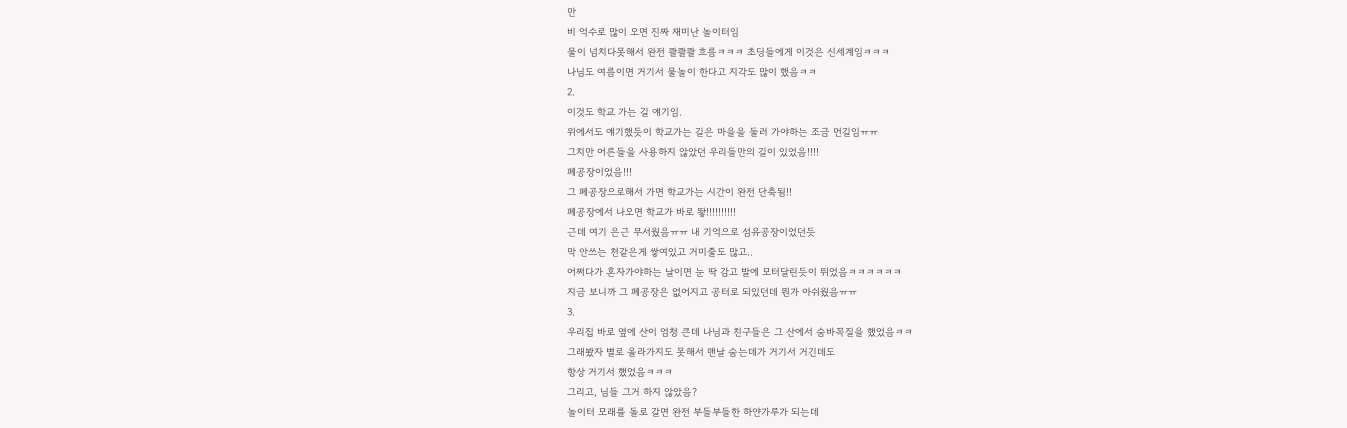만
비 억수로 많이 오면 진짜 재미난 놀이터임
물이 넘치다못해서 완전 콸콸콸 흐름ㅋㅋㅋ 초딩들에게 이것은 신세계임ㅋㅋㅋ
나님도 여름이면 거기서 물놀이 한다고 지각도 많이 했음ㅋㅋ
2.
이것도 학교 가는 길 얘기임.
위에서도 얘기했듯이 학교가는 길은 마을을 둘러 가야하는 조금 먼길임ㅠㅠ
그치만 어른들을 사용하지 않았던 우리들만의 길이 있었음!!!!
폐공장이었음!!!
그 폐공장으로해서 가면 학교가는 시간이 완전 단축됨!!
폐공장에서 나오면 학교가 바로 뙇!!!!!!!!!!
근데 여기 은근 무서웠음ㅠㅠ 내 기억으로 섬유공장이었던듯
막 안쓰는 천같은게 쌓여있고 거미줄도 많고..
어쩌다가 혼자가야하는 날이면 눈 딱 감고 발에 모터달린듯이 뛰었음ㅋㅋㅋㅋㅋㅋ
지금 보니까 그 폐공장은 없어지고 공터로 되있던데 뭔가 아쉬웠음ㅠㅠ
3.
우리집 바로 옆에 산이 엄청 큰데 나님과 친구들은 그 산에서 숨바꼭질을 했었음ㅋㅋ
그래봤자 별로 올라가지도 못해서 맨날 숨는데가 거기서 거긴데도
항상 거기서 했었음ㅋㅋㅋ
그리고, 님들 그거 하지 않았음?
놀이터 모래를 돌로 갈면 완전 부들부들한 하얀가루가 되는데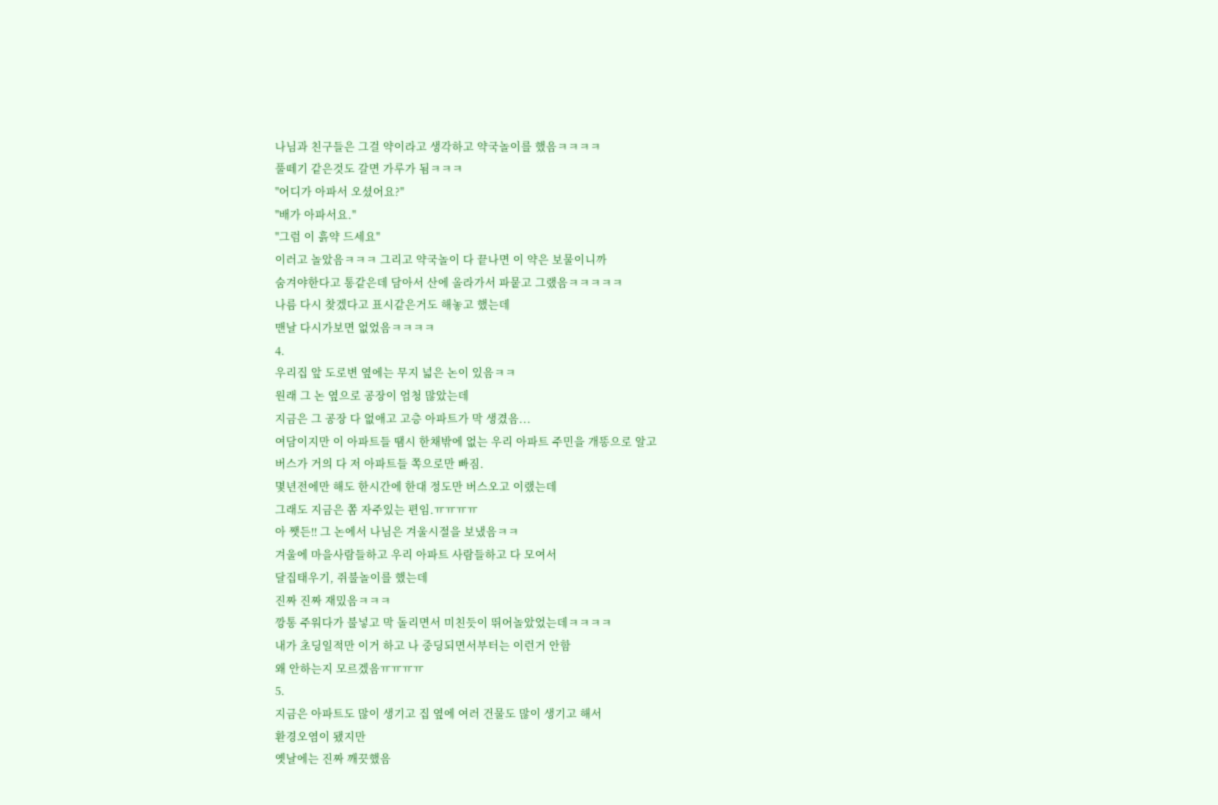나님과 친구들은 그걸 약이라고 생각하고 약국놀이를 했음ㅋㅋㅋㅋ
풀떼기 같은것도 갈면 가루가 됨ㅋㅋㅋ
"어디가 아파서 오셨어요?"
"배가 아파서요."
"그럼 이 흙약 드세요"
이러고 놀았음ㅋㅋㅋ 그리고 약국놀이 다 끝나면 이 약은 보물이니까
숨겨야한다고 통같은데 담아서 산에 올라가서 파뭍고 그랬음ㅋㅋㅋㅋㅋ
나름 다시 찾겠다고 표시같은거도 해놓고 했는데
맨날 다시가보면 없었음ㅋㅋㅋㅋ
4.
우리집 앞 도로변 옆에는 무지 넓은 논이 있음ㅋㅋ
원래 그 논 옆으로 공장이 엄청 많았는데
지금은 그 공장 다 없애고 고층 아파트가 막 생겼음...
여담이지만 이 아파트들 땜시 한채밖에 없는 우리 아파트 주민을 개똥으로 알고
버스가 거의 다 저 아파트들 쪽으로만 빠짐.
몇년전에만 해도 한시간에 한대 정도만 버스오고 이랬는데
그래도 지금은 쫌 자주있는 편임.ㅠㅠㅠㅠ
아 쨋든!! 그 논에서 나님은 겨울시절을 보냈음ㅋㅋ
겨울에 마을사람들하고 우리 아파트 사람들하고 다 모여서
달집태우기, 쥐불놀이를 했는데
진짜 진짜 재밌음ㅋㅋㅋ
깡통 주워다가 불넣고 막 돌리면서 미친듯이 뛰어놀았었는데ㅋㅋㅋㅋ
내가 초딩일적만 이거 하고 나 중딩되면서부터는 이런거 안함
왜 안하는지 모르겠음ㅠㅠㅠㅠ
5.
지금은 아파트도 많이 생기고 집 옆에 여러 건물도 많이 생기고 해서
환경오염이 됐지만
옛날에는 진짜 깨끗했음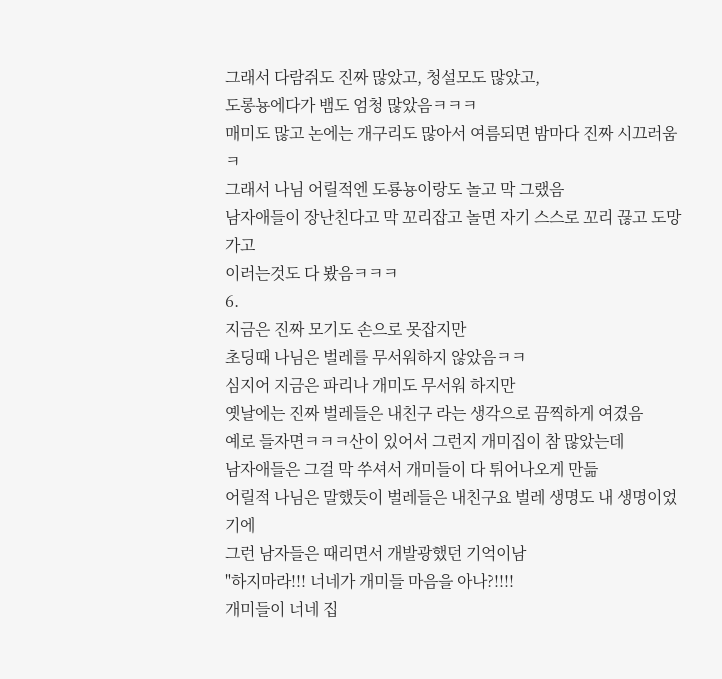그래서 다람쥐도 진짜 많았고, 청설모도 많았고,
도롱뇽에다가 뱀도 엄청 많았음ㅋㅋㅋ
매미도 많고 논에는 개구리도 많아서 여름되면 밤마다 진짜 시끄러움ㅋ
그래서 나님 어릴적엔 도룡뇽이랑도 놀고 막 그랬음
남자애들이 장난친다고 막 꼬리잡고 놀면 자기 스스로 꼬리 끊고 도망가고
이러는것도 다 봤음ㅋㅋㅋ
6.
지금은 진짜 모기도 손으로 못잡지만
초딩때 나님은 벌레를 무서워하지 않았음ㅋㅋ
심지어 지금은 파리나 개미도 무서워 하지만
옛날에는 진짜 벌레들은 내친구 라는 생각으로 끔찍하게 여겼음
예로 들자면ㅋㅋㅋ산이 있어서 그런지 개미집이 참 많았는데
남자애들은 그걸 막 쑤셔서 개미들이 다 튀어나오게 만듦
어릴적 나님은 말했듯이 벌레들은 내친구요 벌레 생명도 내 생명이었기에
그런 남자들은 때리면서 개발광했던 기억이남
"하지마라!!! 너네가 개미들 마음을 아나?!!!!
개미들이 너네 집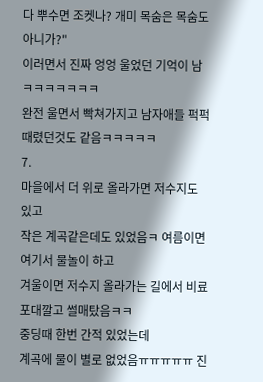다 뿌수면 조켓나? 개미 목숨은 목숨도 아니가?"
이러면서 진짜 엉엉 울었던 기억이 남ㅋㅋㅋㅋㅋㅋㅋ
완전 울면서 빡쳐가지고 남자애들 퍽퍽 때렸던것도 같음ㅋㅋㅋㅋㅋ
7.
마을에서 더 위로 올라가면 저수지도 있고
작은 계곡같은데도 있었음ㅋ 여름이면 여기서 물놀이 하고
겨울이면 저수지 올라가는 길에서 비료포대깔고 썰매탔음ㅋㅋ
중딩때 한번 간적 있었는데
계곡에 물이 별로 없었음ㅠㅠㅠㅠㅠ 진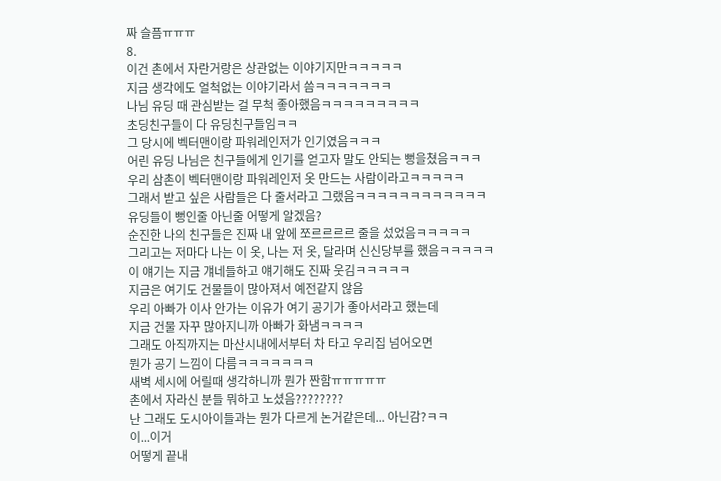짜 슬픔ㅠㅠㅠ
8.
이건 촌에서 자란거랑은 상관없는 이야기지만ㅋㅋㅋㅋㅋ
지금 생각에도 얼척없는 이야기라서 씀ㅋㅋㅋㅋㅋㅋㅋ
나님 유딩 때 관심받는 걸 무척 좋아했음ㅋㅋㅋㅋㅋㅋㅋㅋㅋ
초딩친구들이 다 유딩친구들임ㅋㅋ
그 당시에 벡터맨이랑 파워레인저가 인기였음ㅋㅋㅋ
어린 유딩 나님은 친구들에게 인기를 얻고자 말도 안되는 뻥을쳤음ㅋㅋㅋ
우리 삼촌이 벡터맨이랑 파워레인저 옷 만드는 사람이라고ㅋㅋㅋㅋㅋ
그래서 받고 싶은 사람들은 다 줄서라고 그랬음ㅋㅋㅋㅋㅋㅋㅋㅋㅋㅋㅋㅋ
유딩들이 뻥인줄 아닌줄 어떻게 알겠음?
순진한 나의 친구들은 진짜 내 앞에 쪼르르르르 줄을 섰었음ㅋㅋㅋㅋㅋ
그리고는 저마다 나는 이 옷, 나는 저 옷, 달라며 신신당부를 했음ㅋㅋㅋㅋㅋ
이 얘기는 지금 걔네들하고 얘기해도 진짜 웃김ㅋㅋㅋㅋㅋ
지금은 여기도 건물들이 많아져서 예전같지 않음
우리 아빠가 이사 안가는 이유가 여기 공기가 좋아서라고 했는데
지금 건물 자꾸 많아지니까 아빠가 화냄ㅋㅋㅋㅋ
그래도 아직까지는 마산시내에서부터 차 타고 우리집 넘어오면
뭔가 공기 느낌이 다름ㅋㅋㅋㅋㅋㅋㅋ
새벽 세시에 어릴때 생각하니까 뭔가 짠함ㅠㅠㅠㅠㅠ
촌에서 자라신 분들 뭐하고 노셨음????????
난 그래도 도시아이들과는 뭔가 다르게 논거같은데... 아닌감?ㅋㅋ
이...이거
어떻게 끝내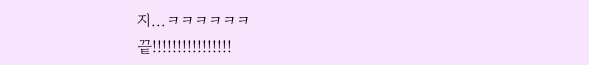지...ㅋㅋㅋㅋㅋㅋ
끝!!!!!!!!!!!!!!!!